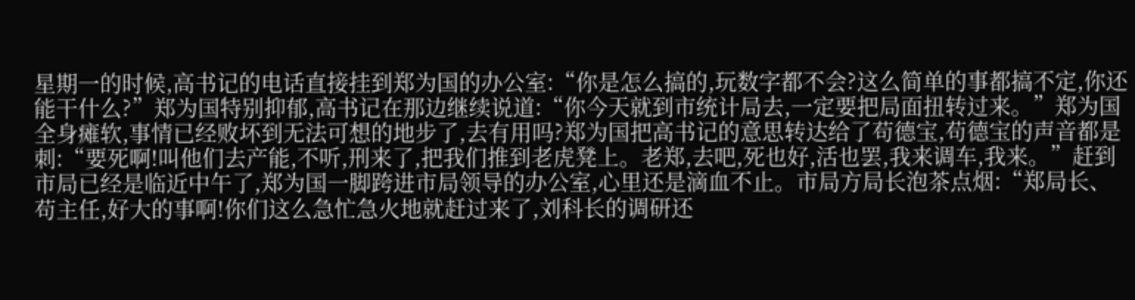星期一的时候,高书记的电话直接挂到郑为国的办公室:“你是怎么搞的,玩数字都不会?这么简单的事都搞不定,你还能干什么?”郑为国特别抑郁,高书记在那边继续说道:“你今天就到市统计局去,一定要把局面扭转过来。”郑为国全身瘫软,事情已经败坏到无法可想的地步了,去有用吗?郑为国把高书记的意思转达给了苟德宝,苟德宝的声音都是刺:“要死啊!叫他们去产能,不听,刑来了,把我们推到老虎凳上。老郑,去吧,死也好,活也罢,我来调车,我来。”赶到市局已经是临近中午了,郑为国一脚跨进市局领导的办公室,心里还是滴血不止。市局方局长泡茶点烟:“郑局长、苟主任,好大的事啊!你们这么急忙急火地就赶过来了,刘科长的调研还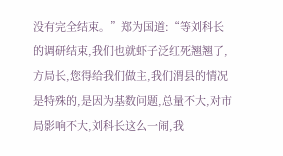没有完全结束。”郑为国道:“等刘科长的调研结束,我们也就虾子泛红死翘翘了,方局长,您得给我们做主,我们渭县的情况是特殊的,是因为基数问题,总量不大,对市局影响不大,刘科长这么一闹,我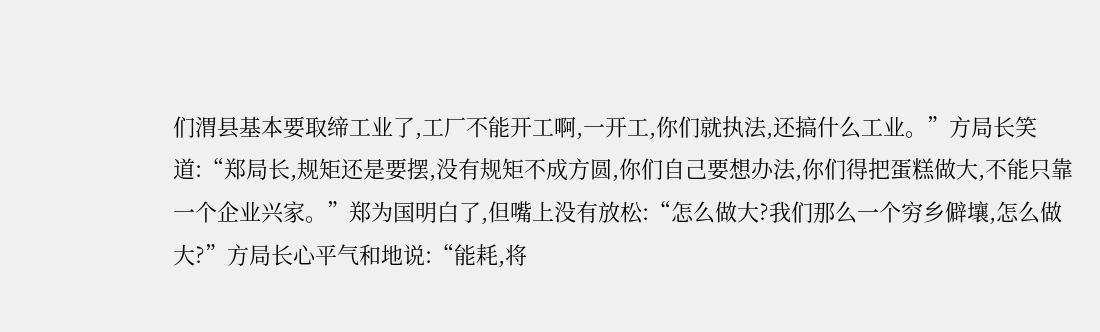们渭县基本要取缔工业了,工厂不能开工啊,一开工,你们就执法,还搞什么工业。”方局长笑道:“郑局长,规矩还是要摆,没有规矩不成方圆,你们自己要想办法,你们得把蛋糕做大,不能只靠一个企业兴家。”郑为国明白了,但嘴上没有放松:“怎么做大?我们那么一个穷乡僻壤,怎么做大?”方局长心平气和地说:“能耗,将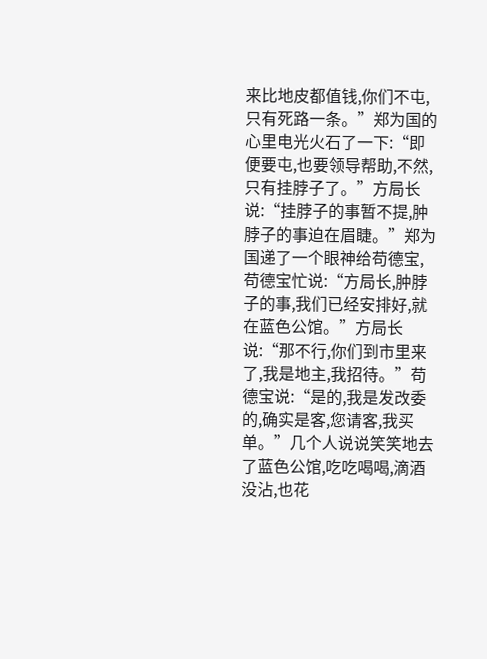来比地皮都值钱,你们不屯,只有死路一条。”郑为国的心里电光火石了一下:“即便要屯,也要领导帮助,不然,只有挂脖子了。”方局长说:“挂脖子的事暂不提,肿脖子的事迫在眉睫。”郑为国递了一个眼神给苟德宝,苟德宝忙说:“方局长,肿脖子的事,我们已经安排好,就在蓝色公馆。”方局长说:“那不行,你们到市里来了,我是地主,我招待。”苟德宝说:“是的,我是发改委的,确实是客,您请客,我买单。”几个人说说笑笑地去了蓝色公馆,吃吃喝喝,滴酒没沾,也花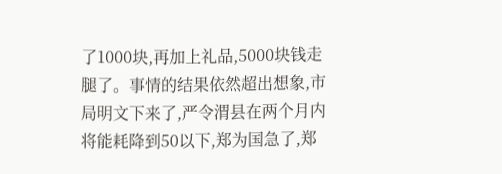了1000块,再加上礼品,5000块钱走腿了。事情的结果依然超出想象,市局明文下来了,严令渭县在两个月内将能耗降到50以下,郑为国急了,郑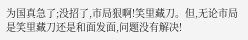为国真急了;没招了,市局狠啊!笑里藏刀。但,无论市局是笑里藏刀还是和面发面,问题没有解决!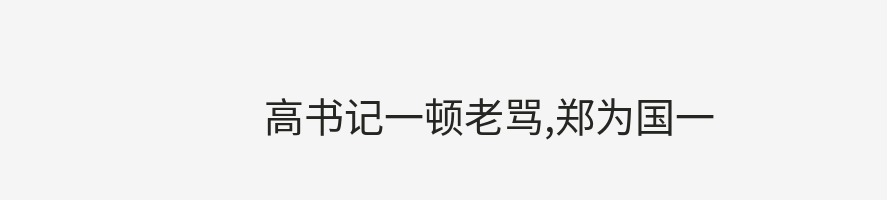高书记一顿老骂,郑为国一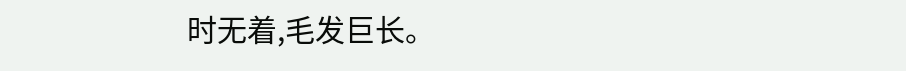时无着,毛发巨长。